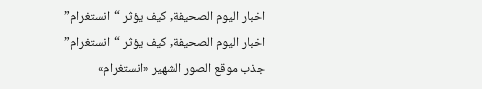اخبار اليوم الصحيفة, كيف يؤثر “انستغرام” اخبار اليوم الصحيفة, كيف يؤثر “انستغرام”
جذب موقع الصور الشهير «انستغرام»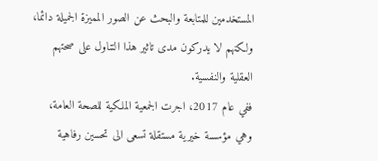المستخدمين للمتابعة والبحث عن الصور المميزة الجميلة دائما، ولكنهم لا يدركون مدى تاثير هذا التناول على صحتهم العقلية والنفسية.
ففي عام 2017، اجرت الجمعية الملكية للصحة العامة، وهي مؤسسة خيرية مستقلة تسعى الى تحسين رفاهية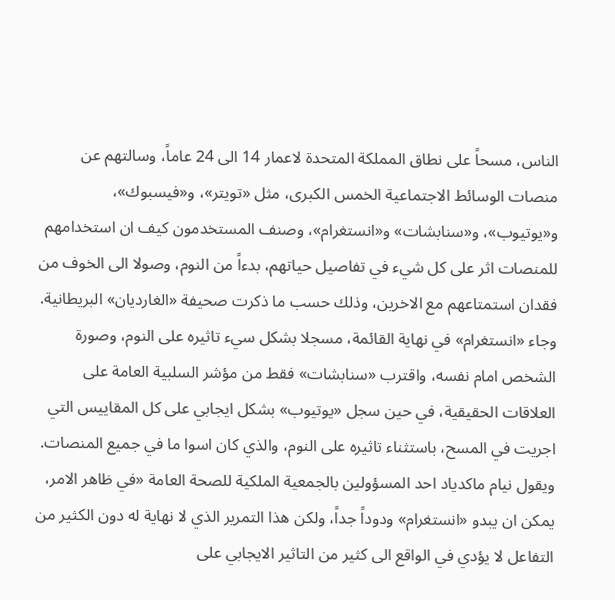الناس، مسحاً على نطاق المملكة المتحدة لاعمار 14 الى 24 عاماً، وسالتهم عن منصات الوسائط الاجتماعية الخمس الكبرى، مثل «تويتر»، و«فيسبوك»، و«يوتيوب»، و«سنابشات» و«انستغرام»، وصنف المستخدمون كيف ان استخدامهم للمنصات اثر على كل شيء في تفاصيل حياتهم، بدءاً من النوم، وصولا الى الخوف من فقدان استمتاعهم مع الاخرين، وذلك حسب ما ذكرت صحيفة «الغارديان» البريطانية.
وجاء «انستغرام» في نهاية القائمة، مسجلا بشكل سيء تاثيره على النوم، وصورة الشخص امام نفسه، واقترب «سنابشات» فقط من مؤشر السلبية العامة على العلاقات الحقيقية، في حين سجل «يوتيوب» بشكل ايجابي على كل المقاييس التي اجريت في المسح، باستثناء تاثيره على النوم، والذي كان اسوا ما في جميع المنصات.
ويقول نيام ماكدياد احد المسؤولين بالجمعية الملكية للصحة العامة «في ظاهر الامر، يمكن ان يبدو «انستغرام» ودوداً جداً، ولكن هذا التمرير الذي لا نهاية له دون الكثير من التفاعل لا يؤدي في الواقع الى كثير من التاثير الايجابي على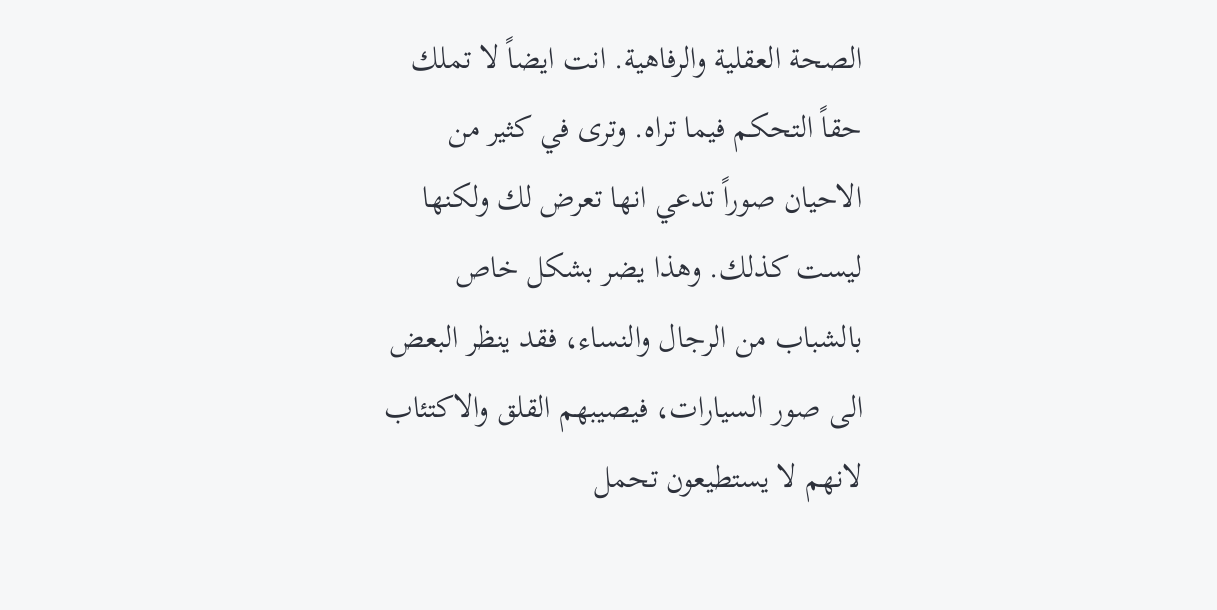الصحة العقلية والرفاهية. انت ايضاً لا تملك حقاً التحكم فيما تراه. وترى في كثير من الاحيان صوراً تدعي انها تعرض لك ولكنها ليست كذلك. وهذا يضر بشكل خاص بالشباب من الرجال والنساء، فقد ينظر البعض الى صور السيارات، فيصيبهم القلق والاكتئاب لانهم لا يستطيعون تحمل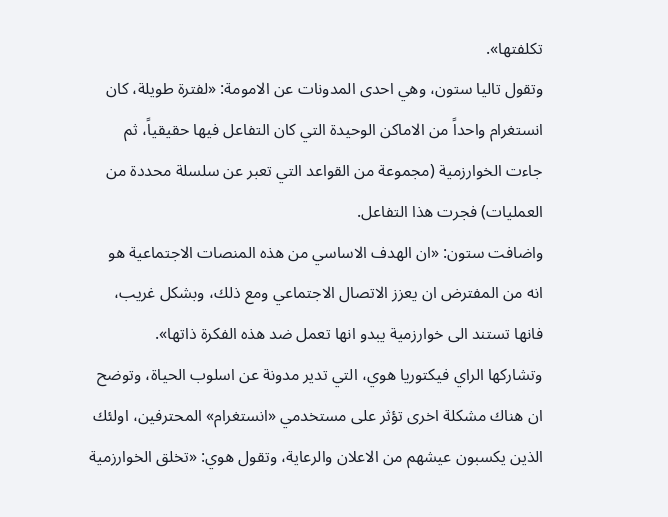تكلفتها».
وتقول تاليا ستون، وهي احدى المدونات عن الامومة: «لفترة طويلة، كان انستغرام واحداً من الاماكن الوحيدة التي كان التفاعل فيها حقيقياً، ثم جاءت الخوارزمية (مجموعة من القواعد التي تعبر عن سلسلة محددة من العمليات) فجرت هذا التفاعل.
واضافت ستون: «ان الهدف الاساسي من هذه المنصات الاجتماعية هو انه من المفترض ان يعزز الاتصال الاجتماعي ومع ذلك، وبشكل غريب، فانها تستند الى خوارزمية يبدو انها تعمل ضد هذه الفكرة ذاتها».
وتشاركها الراي فيكتوريا هوي، التي تدير مدونة عن اسلوب الحياة، وتوضح ان هناك مشكلة اخرى تؤثر على مستخدمي «انستغرام» المحترفين، اولئك الذين يكسبون عيشهم من الاعلان والرعاية، وتقول هوي: «تخلق الخوارزمية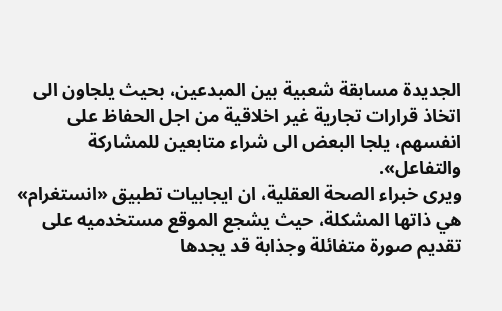الجديدة مسابقة شعبية بين المبدعين، بحيث يلجاون الى اتخاذ قرارات تجارية غير اخلاقية من اجل الحفاظ على انفسهم، يلجا البعض الى شراء متابعين للمشاركة والتفاعل».
ويرى خبراء الصحة العقلية، ان ايجابيات تطبيق «انستغرام» هي ذاتها المشكلة، حيث يشجع الموقع مستخدميه على تقديم صورة متفائلة وجذابة قد يجدها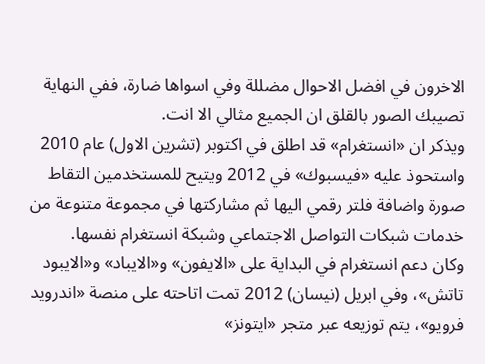الاخرون في افضل الاحوال مضللة وفي اسواها ضارة، ففي النهاية تصيبك الصور بالقلق ان الجميع مثالي الا انت.
ويذكر ان «انستغرام» قد اطلق في اكتوبر (تشرين الاول) عام 2010 واستحوذ عليه «فيسبوك» في 2012 ويتيح للمستخدمين التقاط صورة واضافة فلتر رقمي اليها ثم مشاركتها في مجموعة متنوعة من خدمات شبكات التواصل الاجتماعي وشبكة انستغرام نفسها.
وكان دعم انستغرام في البداية على «الايفون» و«الايباد» و«الايبود تاتش»، وفي ابريل (نيسان) 2012 تمت اتاحته على منصة «اندرويد فرويو»، يتم توزيعه عبر متجر «ايتونز»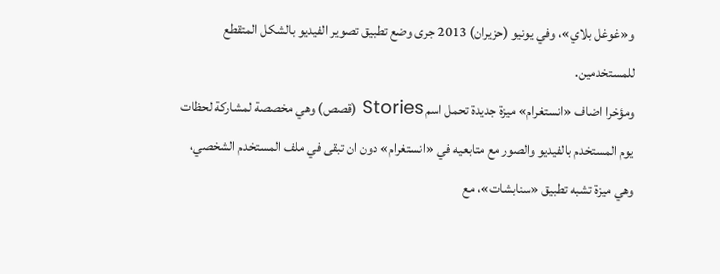و«غوغل بلاي»، وفي يونيو (حزيران) 2013 جرى وضع تطبيق تصوير الفيديو بالشكل المتقطع للمستخدمين.
ومؤخرا اضاف «انستغرام» ميزة جديدة تحمل اسم Stories (قصص) وهي مخصصة لمشاركة لحظات يوم المستخدم بالفيديو والصور مع متابعيه في «انستغرام» دون ان تبقى في ملف المستخدم الشخصي، وهي ميزة تشبه تطبيق «سنابشات»، مع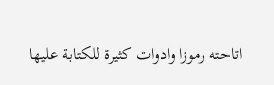اتاحته رموزا وادوات كثيرة للكتابة عليها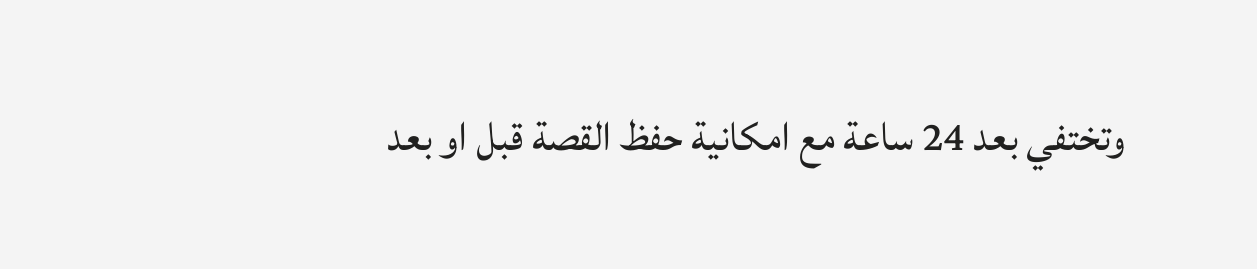وتختفي بعد 24 ساعة مع امكانية حفظ القصة قبل او بعد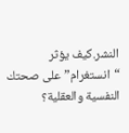النشر.كيف يؤثر “انستغرام” على صحتك النفسية والعقلية؟